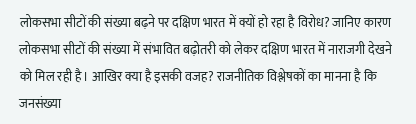लोकसभा सीटों की संख्या बढ़ने पर दक्षिण भारत में क्यों हो रहा है विरोध? जानिए कारण
लोकसभा सीटों की संख्या में संभावित बढ़ोतरी को लेकर दक्षिण भारत में नाराजगी देखने को मिल रही है। आखिर क्या है इसकी वजह? राजनीतिक विश्लेषकों का मानना है कि जनसंख्या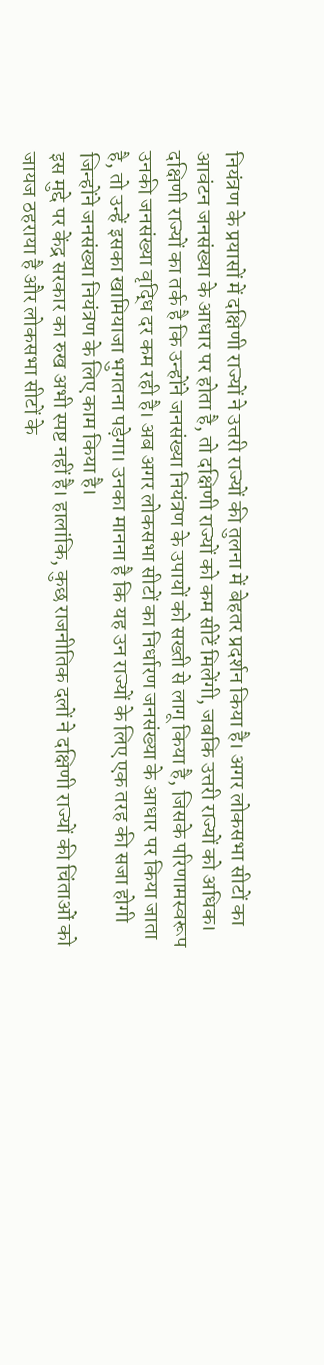नियंत्रण के प्रयासों में दक्षिणी राज्यों ने उत्तरी राज्यों की तुलना में बेहतर प्रदर्शन किया है। अगर लोकसभा सीटों का आवंटन जनसंख्या के आधार पर होता है, तो दक्षिणी राज्यों को कम सीटें मिलेंगी, जबकि उत्तरी राज्यों को अधिक।
दक्षिणी राज्यों का तर्क है कि उन्होंने जनसंख्या नियंत्रण के उपायों को सख्ती से लागू किया है, जिसके परिणामस्वरूप उनकी जनसंख्या वृद्धि दर कम रही है। अब अगर लोकसभा सीटों का निर्धारण जनसंख्या के आधार पर किया जाता है, तो उन्हें इसका खामियाजा भुगतना पड़ेगा। उनका मानना है कि यह उन राज्यों के लिए एक तरह की सजा होगी जिन्होंने जनसंख्या नियंत्रण के लिए काम किया है।
इस मुद्दे पर केंद्र सरकार का रुख अभी स्पष्ट नहीं है। हालांकि, कुछ राजनीतिक दलों ने दक्षिणी राज्यों की चिंताओं को जायज ठहराया है और लोकसभा सीटों के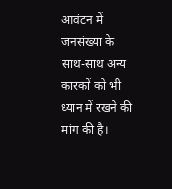आवंटन में जनसंख्या के साथ-साथ अन्य कारकों को भी ध्यान में रखने की मांग की है।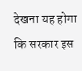देखना यह होगा कि सरकार इस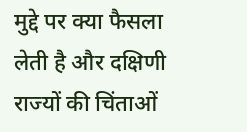मुद्दे पर क्या फैसला लेती है और दक्षिणी राज्यों की चिंताओं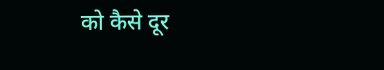को कैसे दूर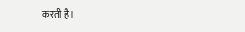करती है।